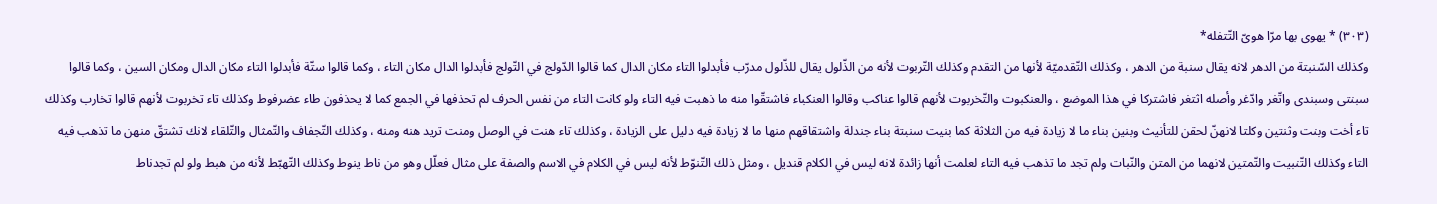(٣٠٣) * يهوى بها مرّا هوىّ التّتفله*
وكذلك السّنبتة من الدهر لانه يقال سنبة من الدهر ، وكذلك التّقدميّة لأنها من التقدم وكذلك التّربوت لأنه من الذّلول يقال للذّلول مدرّب فأبدلوا التاء مكان الدال كما قالوا الدّولج في التّولج فأبدلوا الدال مكان التاء ، وكما قالوا ستّة فأبدلوا التاء مكان الدال ومكان السين ، وكما قالوا سبنتى وسبندى واتّغر وادّغر وأصله اثتغر فاشتركا في هذا الموضع ، والعنكبوت والتّخربوت لأنهم قالوا عناكب وقالوا العنكباء فاشتقّوا منه ما ذهبت فيه التاء ولو كانت التاء من نفس الحرف لم تحذفها في الجمع كما لا يحذفون طاء عضرفوط وكذلك تاء تخربوت لأنهم قالوا تخارب وكذلك تاء أخت وبنت وثنتين وكلتا لانهنّ لحقن للتأنيث وبنين بناء ما لا زيادة فيه من الثلاثة كما بنيت سنبتة بناء جندلة واشتقاقهم منها ما لا زيادة فيه دليل على الزيادة ، وكذلك تاء هنت في الوصل ومنت تريد هنه ومنه ، وكذلك التّجفاف والتّمثال والتّلقاء لانك تشتقّ منهن ما تذهب فيه التاء وكذلك التّنبيت والتّمتين لانهما من المتن والنّبات ولم تجد ما تذهب فيه التاء لعلمت أنها زائدة لانه ليس في الكلام قنديل ، ومثل ذلك التّنوّط لأنه ليس في الكلام في الاسم والصفة على مثال فعلّل وهو من ناط ينوط وكذلك التّهبّط لأنه من هبط ولو لم تجدناط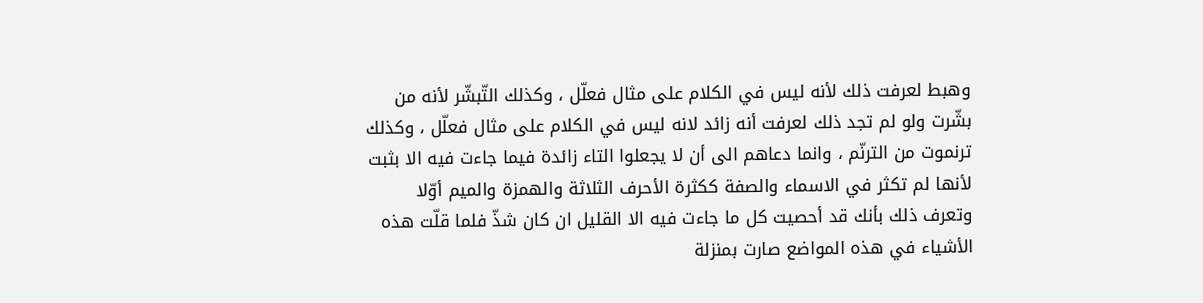وهبط لعرفت ذلك لأنه ليس في الكلام على مثال فعلّل ، وكذلك التّبشّر لأنه من بشّرت ولو لم تجد ذلك لعرفت أنه زائد لانه ليس في الكلام على مثال فعلّل ، وكذلك ترنموت من الترنّم ، وانما دعاهم الى أن لا يجعلوا التاء زائدة فيما جاءت فيه الا بثبت لأنها لم تكثر في الاسماء والصفة ككثرة الأحرف الثلاثة والهمزة والميم أوّلا وتعرف ذلك بأنك قد أحصيت كل ما جاءت فيه الا القليل ان كان شذّ فلما قلّت هذه الأشياء في هذه المواضع صارت بمنزلة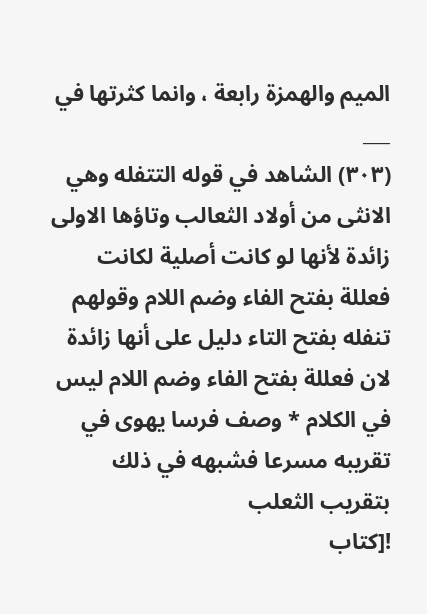الميم والهمزة رابعة ، وانما كثرتها في
___
(٣٠٣) الشاهد في قوله التتفله وهي الانثى من أولاد الثعالب وتاؤها الاولى زائدة لأنها لو كانت أصلية لكانت فعللة بفتح الفاء وضم اللام وقولهم تنفله بفتح التاء دليل على أنها زائدة لان فعللة بفتح الفاء وضم اللام ليس في الكلام * وصف فرسا يهوى في تقريبه مسرعا فشبهه في ذلك بتقريب الثعلب
![كتاب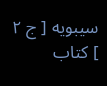سيبويه [ ج ٢ ] كتاب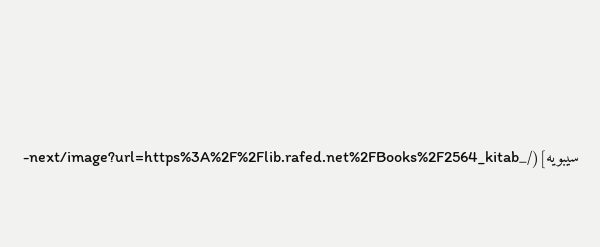سيبويه](/_next/image?url=https%3A%2F%2Flib.rafed.net%2FBooks%2F2564_kitab-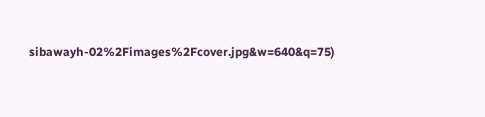sibawayh-02%2Fimages%2Fcover.jpg&w=640&q=75)